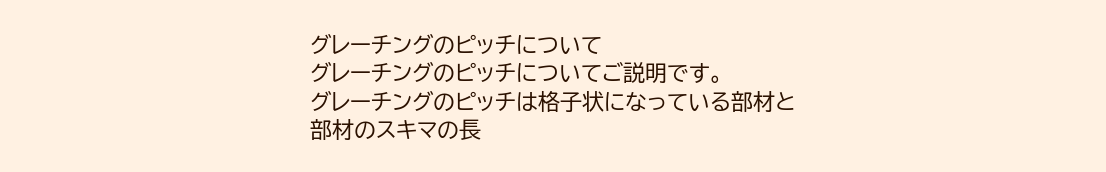グレーチングのピッチについて
グレーチングのピッチについてご説明です。
グレーチングのピッチは格子状になっている部材と部材のスキマの長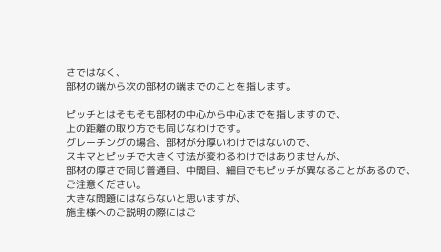さではなく、
部材の端から次の部材の端までのことを指します。

ピッチとはそもそも部材の中心から中心までを指しますので、
上の距離の取り方でも同じなわけです。
グレーチングの場合、部材が分厚いわけではないので、
スキマとピッチで大きく寸法が変わるわけではありませんが、
部材の厚さで同じ普通目、中間目、細目でもピッチが異なることがあるので、
ご注意ください。
大きな問題にはならないと思いますが、
施主様へのご説明の際にはご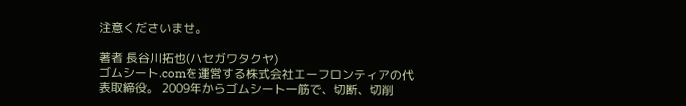注意くださいませ。

著者 長谷川拓也(ハセガワタクヤ)
ゴムシート.comを運営する株式会社エーフロンティアの代表取締役。 2009年からゴムシート一筋で、切断、切削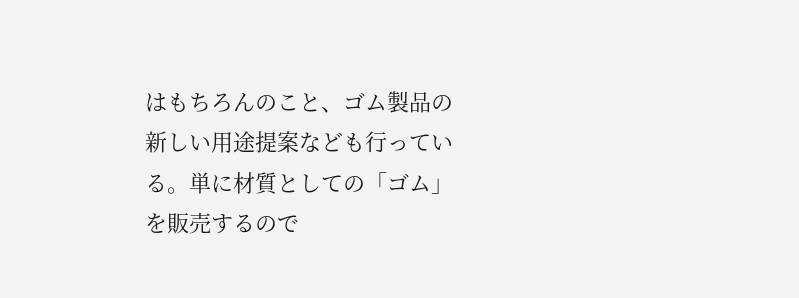はもちろんのこと、ゴム製品の新しい用途提案なども行っている。単に材質としての「ゴム」を販売するので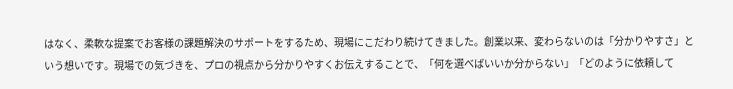はなく、柔軟な提案でお客様の課題解決のサポートをするため、現場にこだわり続けてきました。創業以来、変わらないのは「分かりやすさ」という想いです。現場での気づきを、プロの視点から分かりやすくお伝えすることで、「何を選べばいいか分からない」「どのように依頼して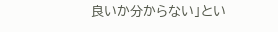良いか分からない」とい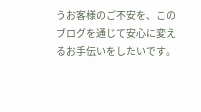うお客様のご不安を、このブログを通じて安心に変えるお手伝いをしたいです。